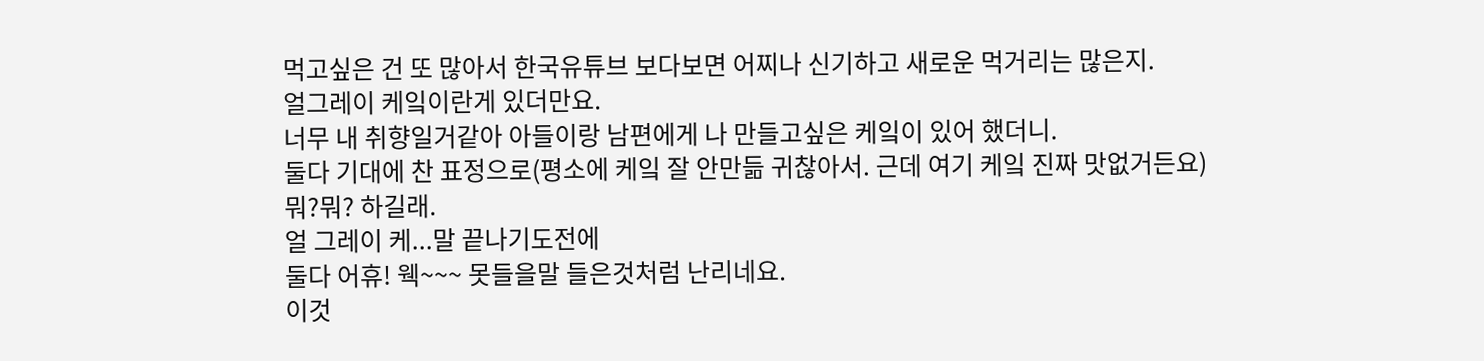먹고싶은 건 또 많아서 한국유튜브 보다보면 어찌나 신기하고 새로운 먹거리는 많은지.
얼그레이 케잌이란게 있더만요.
너무 내 취향일거같아 아들이랑 남편에게 나 만들고싶은 케잌이 있어 했더니.
둘다 기대에 찬 표정으로(평소에 케잌 잘 안만듦 귀찮아서. 근데 여기 케잌 진짜 맛없거든요)
뭐?뭐? 하길래.
얼 그레이 케...말 끝나기도전에
둘다 어휴! 웩~~~ 못들을말 들은것처럼 난리네요.
이것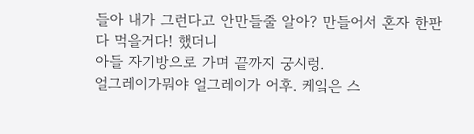들아 내가 그런다고 안만들줄 알아? 만들어서 혼자 한판 다 먹을거다! 했더니
아들 자기방으로 가며 끝까지 궁시렁.
얼그레이가뭐야 얼그레이가 어후. 케잌은 스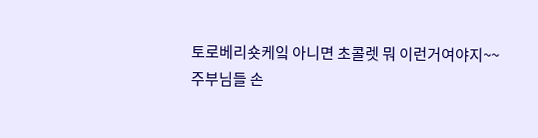토로베리숏케잌 아니면 초콜렛 뭐 이런거여야지~~
주부님들 손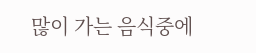많이 가는 음식중에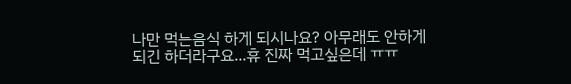나만 먹는음식 하게 되시나요? 아무래도 안하게 되긴 하더라구요...휴 진짜 먹고싶은데 ㅠㅠ